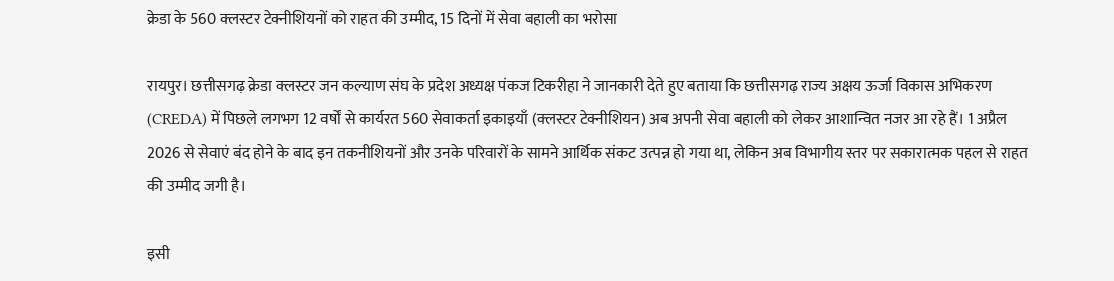क्रेडा के 560 क्लस्टर टेक्नीशियनों को राहत की उम्मीद, 15 दिनों में सेवा बहाली का भरोसा

रायपुर। छत्तीसगढ़ क्रेडा क्लस्टर जन कल्याण संघ के प्रदेश अध्यक्ष पंकज टिकरीहा ने जानकारी देते हुए बताया कि छत्तीसगढ़ राज्य अक्षय ऊर्जा विकास अभिकरण (CREDA) में पिछले लगभग 12 वर्षों से कार्यरत 560 सेवाकर्ता इकाइयाँ (क्लस्टर टेक्नीशियन) अब अपनी सेवा बहाली को लेकर आशान्वित नजर आ रहे हैं। 1 अप्रैल 2026 से सेवाएं बंद होने के बाद इन तकनीशियनों और उनके परिवारों के सामने आर्थिक संकट उत्पन्न हो गया था, लेकिन अब विभागीय स्तर पर सकारात्मक पहल से राहत की उम्मीद जगी है।

इसी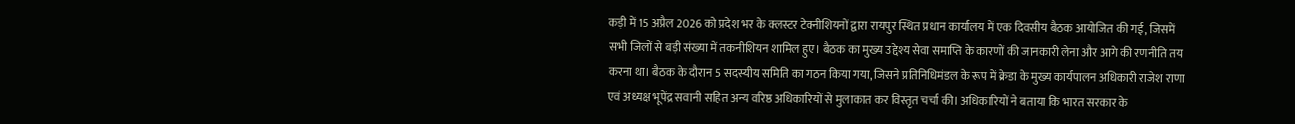कड़ी में 15 अप्रैल 2026 को प्रदेश भर के क्लस्टर टेक्नीशियनों द्वारा रायपुर स्थित प्रधान कार्यालय में एक दिवसीय बैठक आयोजित की गई, जिसमें सभी जिलों से बड़ी संख्या में तकनीशियन शामिल हुए। बैठक का मुख्य उद्देश्य सेवा समाप्ति के कारणों की जानकारी लेना और आगे की रणनीति तय करना था। बैठक के दौरान 5 सदस्यीय समिति का गठन किया गया, जिसने प्रतिनिधिमंडल के रूप में क्रेडा के मुख्य कार्यपालन अधिकारी राजेश राणा एवं अध्यक्ष भूपेंद्र सवानी सहित अन्य वरिष्ठ अधिकारियों से मुलाकात कर विस्तृत चर्चा की। अधिकारियों ने बताया कि भारत सरकार के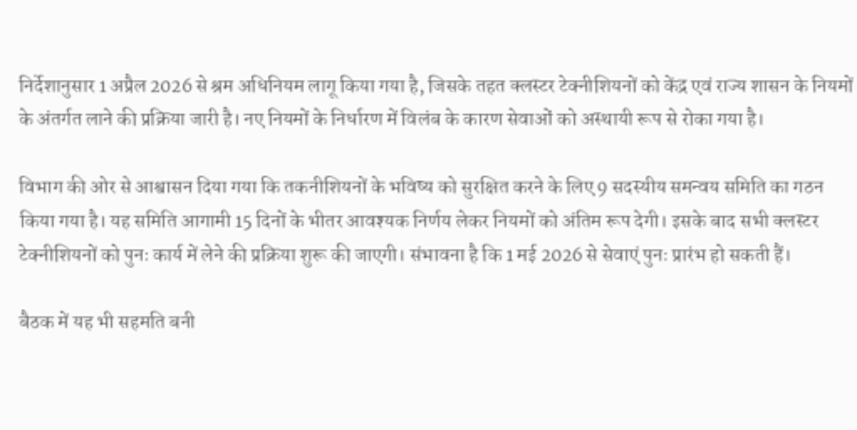निर्देशानुसार 1 अप्रैल 2026 से श्रम अधिनियम लागू किया गया है, जिसके तहत क्लस्टर टेक्नीशियनों को केंद्र एवं राज्य शासन के नियमों के अंतर्गत लाने की प्रक्रिया जारी है। नए नियमों के निर्धारण में विलंब के कारण सेवाओं को अस्थायी रूप से रोका गया है।

विभाग की ओर से आश्वासन दिया गया कि तकनीशियनों के भविष्य को सुरक्षित करने के लिए 9 सदस्यीय समन्वय समिति का गठन किया गया है। यह समिति आगामी 15 दिनों के भीतर आवश्यक निर्णय लेकर नियमों को अंतिम रूप देगी। इसके बाद सभी क्लस्टर टेक्नीशियनों को पुनः कार्य में लेने की प्रक्रिया शुरू की जाएगी। संभावना है कि 1 मई 2026 से सेवाएं पुनः प्रारंभ हो सकती हैं।

बैठक में यह भी सहमति बनी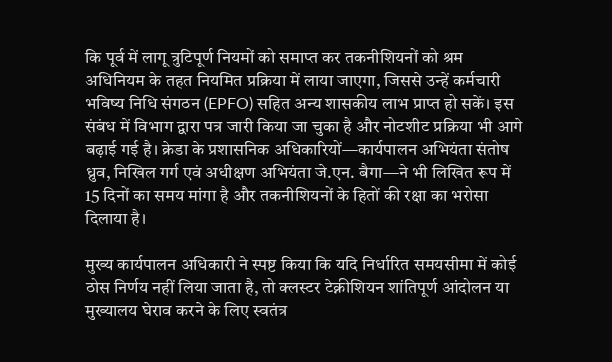कि पूर्व में लागू त्रुटिपूर्ण नियमों को समाप्त कर तकनीशियनों को श्रम अधिनियम के तहत नियमित प्रक्रिया में लाया जाएगा, जिससे उन्हें कर्मचारी भविष्य निधि संगठन (EPFO) सहित अन्य शासकीय लाभ प्राप्त हो सकें। इस संबंध में विभाग द्वारा पत्र जारी किया जा चुका है और नोटशीट प्रक्रिया भी आगे बढ़ाई गई है। क्रेडा के प्रशासनिक अधिकारियों—कार्यपालन अभियंता संतोष ध्रुव, निखिल गर्ग एवं अधीक्षण अभियंता जे.एन. बैगा—ने भी लिखित रूप में 15 दिनों का समय मांगा है और तकनीशियनों के हितों की रक्षा का भरोसा दिलाया है।

मुख्य कार्यपालन अधिकारी ने स्पष्ट किया कि यदि निर्धारित समयसीमा में कोई ठोस निर्णय नहीं लिया जाता है, तो क्लस्टर टेक्नीशियन शांतिपूर्ण आंदोलन या मुख्यालय घेराव करने के लिए स्वतंत्र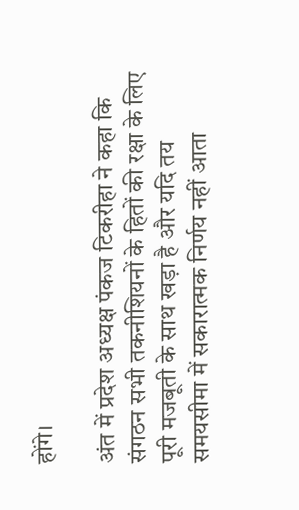होंगे।

अंत में प्रदेश अध्यक्ष पंकज टिकरीहा ने कहा कि संगठन सभी तकनीशियनों के हितों की रक्षा के लिए पूरी मजबूती के साथ खड़ा है और यदि तय समयसीमा में सकारात्मक निर्णय नहीं आता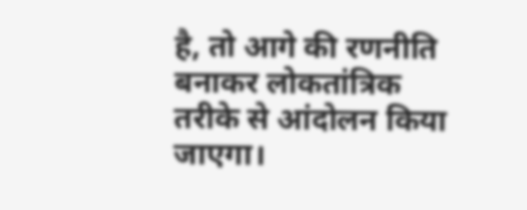है, तो आगे की रणनीति बनाकर लोकतांत्रिक तरीके से आंदोलन किया जाएगा।